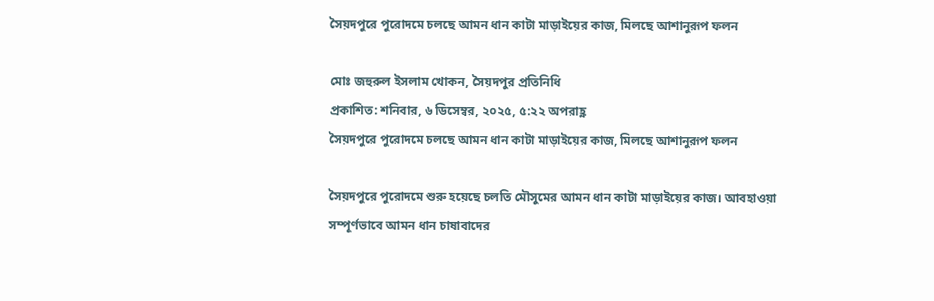সৈয়দপুরে পুরোদমে চলছে আমন ধান কাটা মাড়াইয়ের কাজ, মিলছে আশানুরূপ ফলন

মোঃ জহুরুল ইসলাম খোকন, সৈয়দপুর প্রতিনিধি
প্রকাশিত: শনিবার, ৬ ডিসেম্বর, ২০২৫, ৫:২২ অপরাহ্ণ
সৈয়দপুরে পুরোদমে চলছে আমন ধান কাটা মাড়াইয়ের কাজ, মিলছে আশানুরূপ ফলন

সৈয়দপুরে পুরোদমে শুরু হয়েছে চলতি মৌসুমের আমন ধান কাটা মাড়াইয়ের কাজ। আবহাওয়া সম্পূর্ণভাবে আমন ধান চাষাবাদের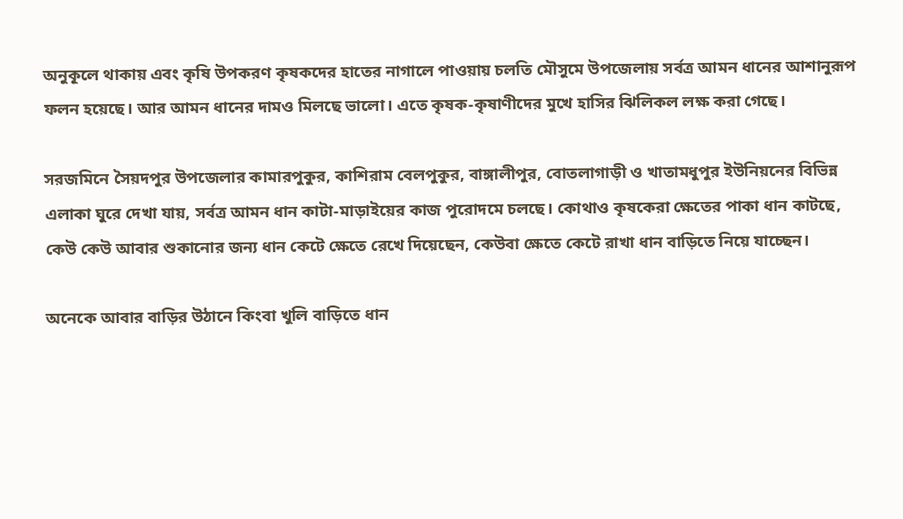অনুকূলে থাকায় এবং কৃষি উপকরণ কৃষকদের হাতের নাগালে পাওয়ায় চলতি মৌসুমে উপজেলায় সর্বত্র আমন ধানের আশানুরূপ ফলন হয়েছে। আর আমন ধানের দামও মিলছে ভালো। এতে কৃষক-কৃষাণীদের মুখে হাসির ঝিলিকল লক্ষ করা গেছে।

সরজমিনে সৈয়দপুর উপজেলার কামারপুকুর, কাশিরাম বেলপুকুর, বাঙ্গালীপুর, বোতলাগাড়ী ও খাতামধুপুর ইউনিয়নের বিভিন্ন এলাকা ঘুরে দেখা যায়, সর্বত্র আমন ধান কাটা-মাড়াইয়ের কাজ পুরোদমে চলছে। কোথাও কৃষকেরা ক্ষেতের পাকা ধান কাটছে, কেউ কেউ আবার শুকানোর জন্য ধান কেটে ক্ষেতে রেখে দিয়েছেন, কেউবা ক্ষেতে কেটে রাখা ধান বাড়িতে নিয়ে যাচ্ছেন।

অনেকে আবার বাড়ির উঠানে কিংবা খুলি বাড়িতে ধান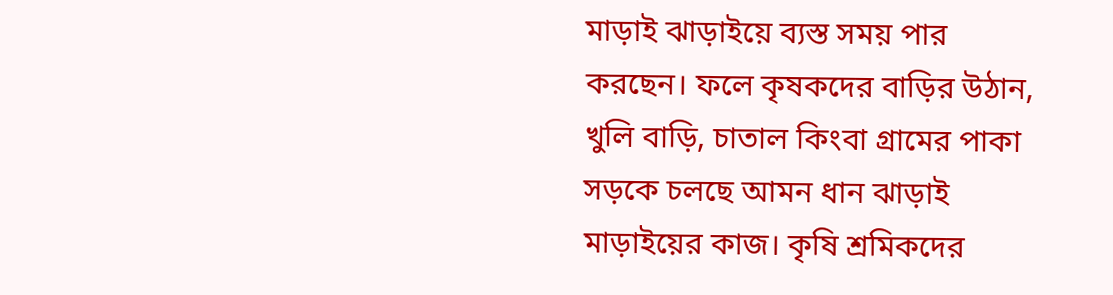মাড়াই ঝাড়াইয়ে ব্যস্ত সময় পার করছেন। ফলে কৃষকদের বাড়ির উঠান, খুলি বাড়ি, চাতাল কিংবা গ্রামের পাকা সড়কে চলছে আমন ধান ঝাড়াই মাড়াইয়ের কাজ। কৃষি শ্রমিকদের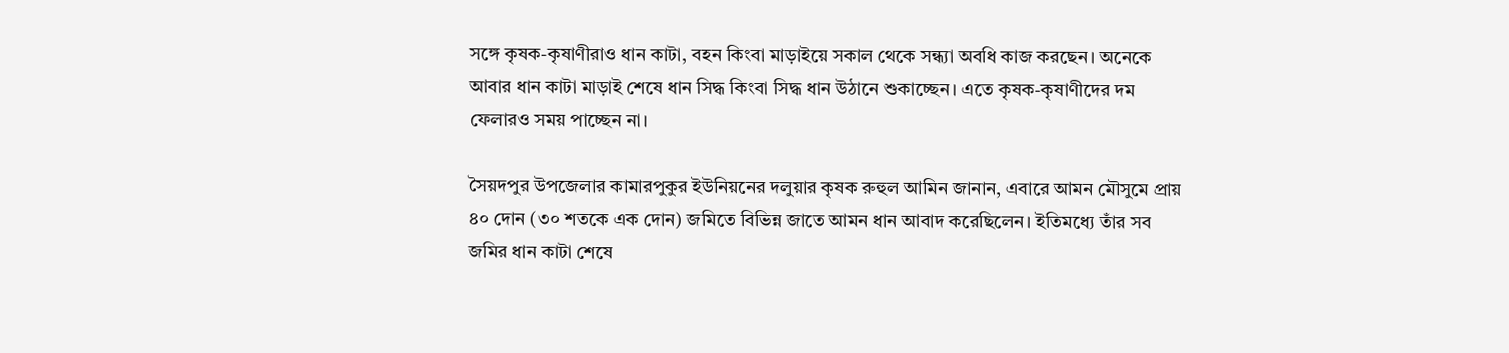সঙ্গে কৃষক-কৃষাণীরাও ধান কাটা, বহন কিংবা মাড়াইয়ে সকাল থেকে সন্ধ্যা অবধি কাজ করছেন। অনেকে আবার ধান কাটা মাড়াই শেষে ধান সিদ্ধ কিংবা সিদ্ধ ধান উঠানে শুকাচ্ছেন। এতে কৃষক-কৃষাণীদের দম ফেলারও সময় পাচ্ছেন না।

সৈয়দপুর উপজেলার কামারপুকুর ইউনিয়নের দলুয়ার কৃষক রুহুল আমিন জানান, এবারে আমন মৌসুমে প্রায় ৪০ দোন (৩০ শতকে এক দোন) জমিতে বিভিন্ন জাতে আমন ধান আবাদ করেছিলেন। ইতিমধ্যে তাঁর সব জমির ধান কাটা শেষে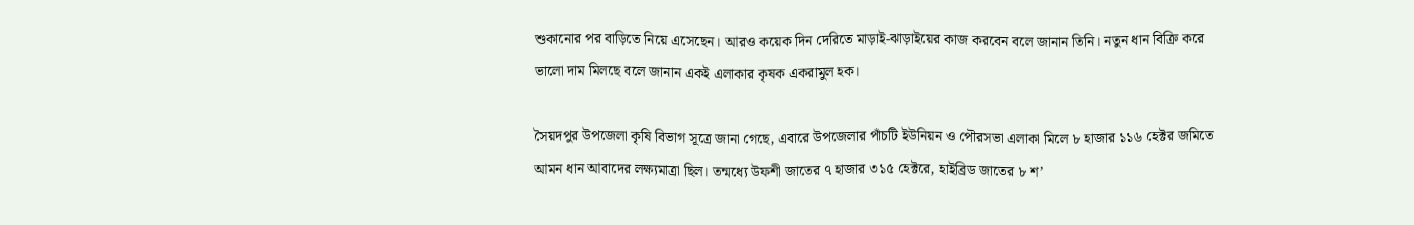শুকানোর পর বাড়িতে নিয়ে এসেছেন। আরও কয়েক দিন দেরিতে মাড়াই-ঝাড়াইয়ের কাজ করবেন বলে জানান তিনি। নতুন ধান বিক্রি করে ভালো দাম মিলছে বলে জানান একই এলাকার কৃষক একরামুল হক।

সৈয়দপুর উপজেলা কৃষি বিভাগ সূত্রে জানা গেছে, এবারে উপজেলার পাঁচটি ইউনিয়ন ও পৌরসভা এলাকা মিলে ৮ হাজার ১১৬ হেক্টর জমিতে আমন ধান আবাদের লক্ষ্যমাত্রা ছিল। তন্মধ্যে উফশী জাতের ৭ হাজার ৩১৫ হেক্টরে, হাইব্রিড জাতের ৮ শ’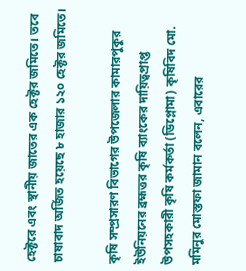হেক্টরে এবং স্থানীয় জাতের এক হেক্টর জমিতে। তবে চাষাবাদ অর্জিত হয়েছে ৮ হাজার ১২০ হেক্টর জমিতে।

কৃষি সম্প্রসারণ বিভাগের উপজেলার কামারপুকুর ইউনিয়নের ব্রহ্মত্তর কৃষি ব্যাংকের দায়িত্বপ্রাপ্ত উপসহকারী কৃষি কর্মকর্তা (ডিপ্লোমা) কৃষিবিদ মো. মমিনুর মোস্তফা জামান বলেন, এবারের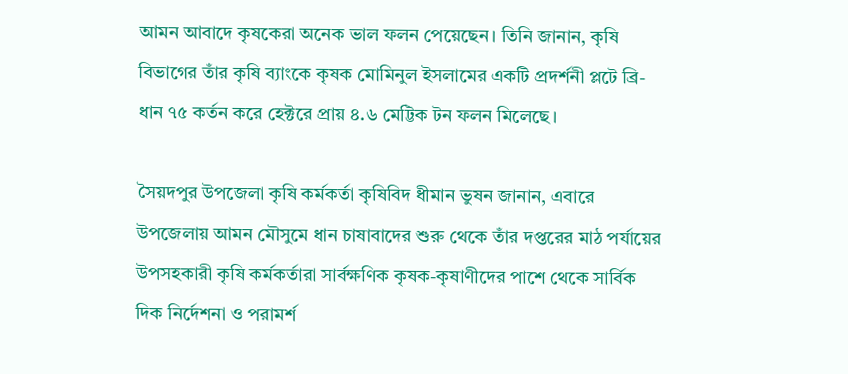আমন আবাদে কৃষকেরা অনেক ভাল ফলন পেয়েছেন। তিনি জানান, কৃষি বিভাগের তাঁর কৃষি ব্যাংকে কৃষক মোমিনুল ইসলামের একটি প্রদর্শনী প্লটে ব্রি-ধান ৭৫ কর্তন করে হেক্টরে প্রায় ৪.৬ মেট্টিক টন ফলন মিলেছে।

সৈয়দপুর উপজেলা কৃষি কর্মকর্তা কৃষিবিদ ধীমান ভুষন জানান, এবারে উপজেলায় আমন মৌসুমে ধান চাষাবাদের শুরু থেকে তাঁর দপ্তরের মাঠ পর্যায়ের উপসহকারী কৃষি কর্মকর্তারা সার্বক্ষণিক কৃষক-কৃষাণীদের পাশে থেকে সার্বিক দিক নির্দেশনা ও পরামর্শ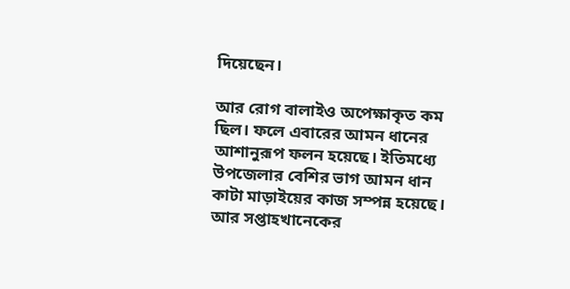দিয়েছেন।

আর রোগ বালাইও অপেক্ষাকৃত কম ছিল। ফলে এবারের আমন ধানের আশানুরূপ ফলন হয়েছে। ইতিমধ্যে উপজেলার বেশির ভাগ আমন ধান কাটা মাড়াইয়ের কাজ সম্পন্ন হয়েছে। আর সপ্তাহখানেকের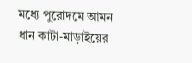মধ্যে পুরোদমে আমন ধান কাটা-মাড়াইয়ের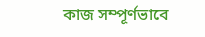কাজ সম্পূর্ণভাবে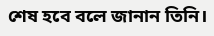শেষ হবে বলে জানান তিনি।